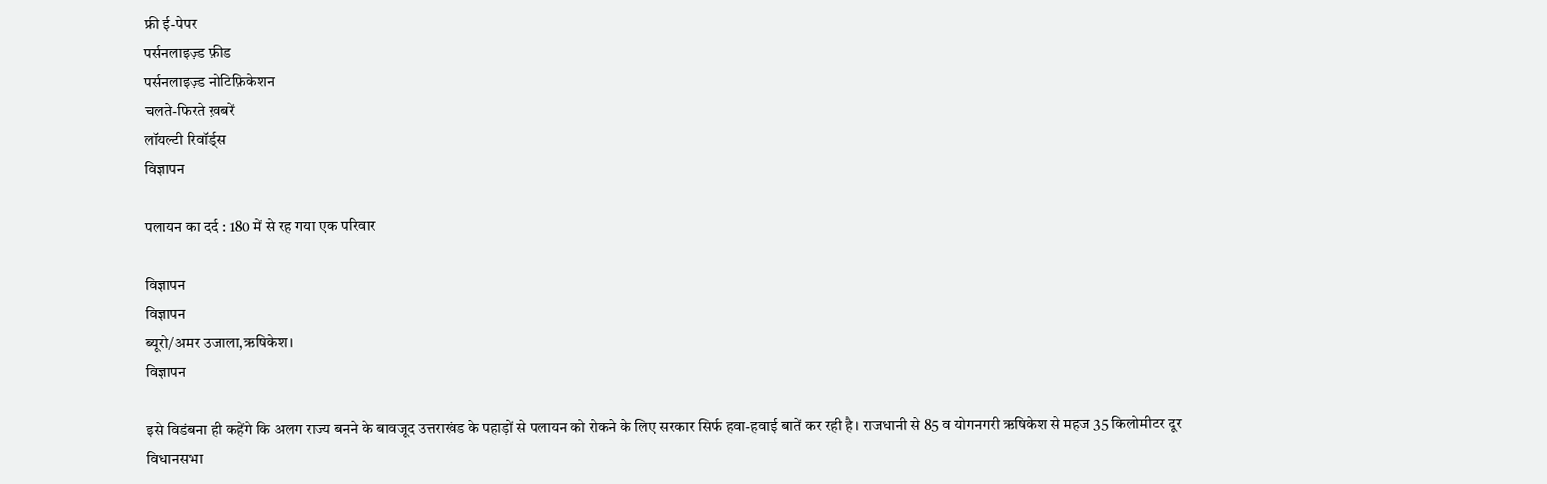फ्री ई-पेपर
पर्सनलाइज़्ड फ़ीड
पर्सनलाइज़्ड नोटिफ़िकेशन
चलते-फिरते ख़बरें
लॉयल्टी रिवॉर्ड्स
विज्ञापन

पलायन का दर्द : 180 में से रह गया एक परिवार

विज्ञापन
विज्ञापन
ब्यूरो/अमर उजाला,ऋषिकेश।
विज्ञापन

इसे विडंबना ही कहेंगे कि अलग राज्य बनने के बावजूद उत्तराखंड के पहाड़ों से पलायन को रोकने के लिए सरकार सिर्फ हवा-हवाई बातें कर रही है। राजधानी से 85 व योगनगरी ऋषिकेश से महज 35 किलोमीटर दूर विधानसभा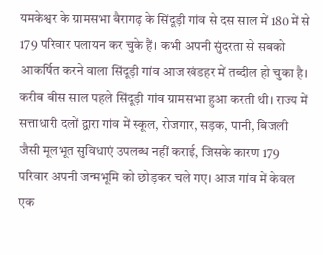यमकेश्वर के ग्रामसभा बैरागढ़ के सिंदूड़ी गांव से दस साल में 180 में से 179 परिवार पलायन कर चुके हैं। कभी अपनी सुंदरता से सबको आकर्षित करने वाला सिंदूड़ी गांव आज खंडहर में तब्दील हो चुका है। करीब बीस साल पहले सिंदूड़ी गांव ग्रामसभा हुआ करती थी। राज्य में सत्ताधारी दलों द्वारा गांव में स्कूल, रोजगार, सड़क, पानी, बिजली जैसी मूलभूत सुविधाएं उपलब्ध नहीं कराई, जिसके कारण 179 परिवार अपनी जन्मभूमि को छोड़कर चले गए। आज गांव में केवल एक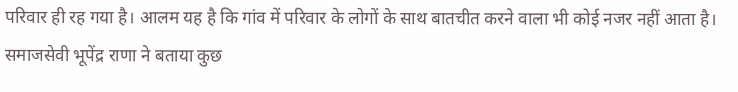परिवार ही रह गया है। आलम यह है कि गांव में परिवार के लोगों के साथ बातचीत करने वाला भी कोई नजर नहीं आता है। समाजसेवी भूपेंद्र राणा ने बताया कुछ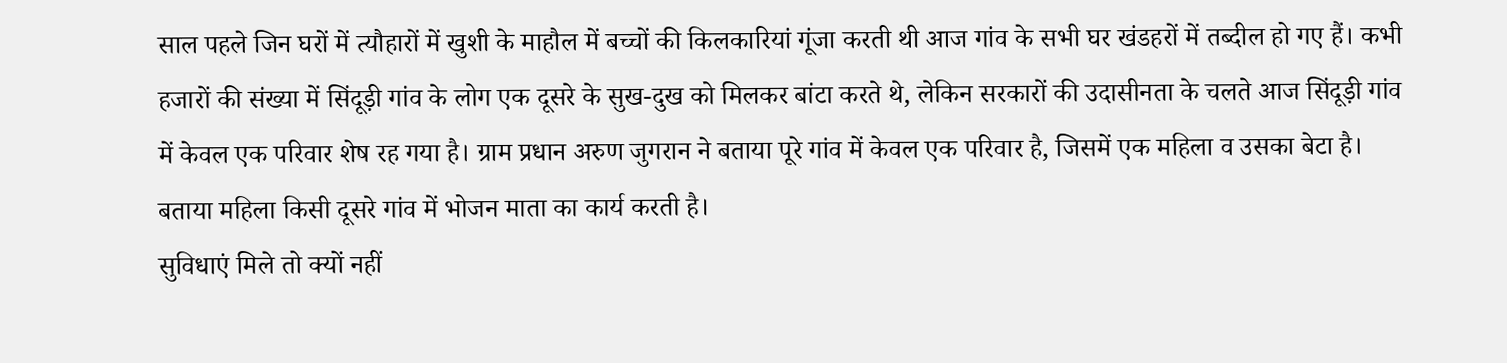साल पहले जिन घरों में त्यौहारों में खुशी के माहौल में बच्चों की किलकारियां गूंजा करती थी आज गांव के सभी घर खंडहरों में तब्दील हो गए हैं। कभी हजारों की संख्या में सिंदूड़ी गांव के लोग एक दूसरे के सुख-दुख को मिलकर बांटा करते थे, लेकिन सरकारों की उदासीनता के चलते आज सिंदूड़ी गांव में केवल एक परिवार शेष रह गया है। ग्राम प्रधान अरुण जुगरान ने बताया पूरे गांव में केवल एक परिवार है, जिसमें एक महिला व उसका बेटा है। बताया महिला किसी दूसरे गांव में भोजन माता का कार्य करती है।
सुविधाएं मिले तो क्यों नहीं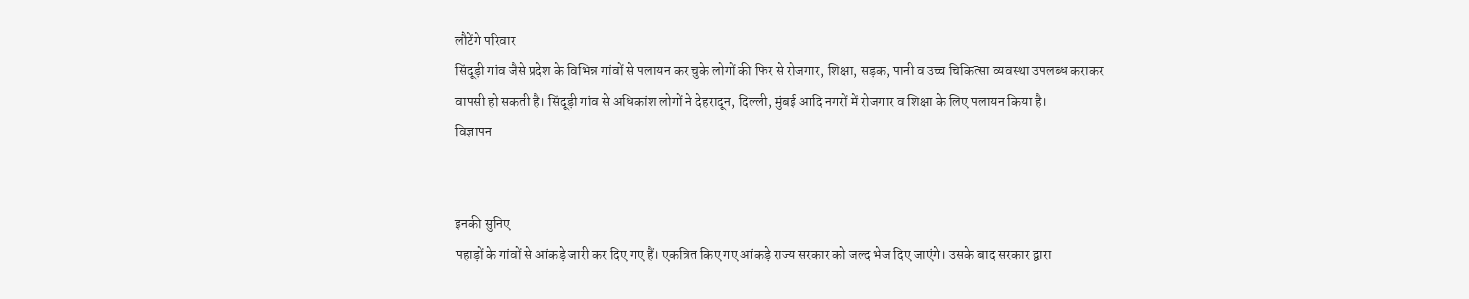लौटेंगे परिवार
सिंदूड़ी गांव जैसे प्रदेश के विभिन्न गांवों से पलायन कर चुके लोगों की फिर से रोजगार, शिक्षा, सड़क, पानी व उच्च चिकित्सा व्यवस्था उपलब्ध कराकर वापसी हो सकती है। सिंदूड़ी गांव से अधिकांश लोगों ने देहरादून, दिल्ली, मुंबई आदि नगरों में रोजगार व शिक्षा के लिए पलायन किया है।
विज्ञापन


इनकी सुनिए
पहाड़ों के गांवों से आंकड़े जारी कर दिए गए हैं। एकत्रित किए गए आंकड़े राज्य सरकार को जल्द भेज दिए जाएंगे। उसके बाद सरकार द्वारा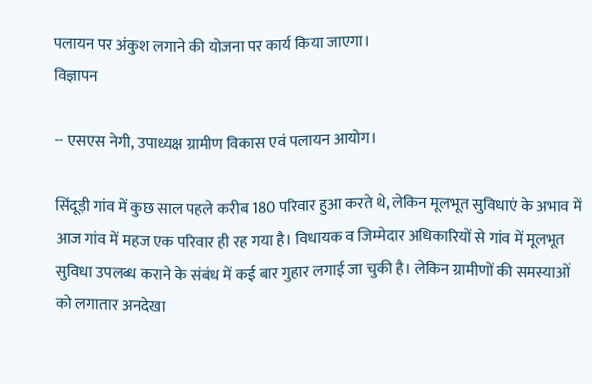पलायन पर अंकुश लगाने की योजना पर कार्य किया जाएगा।
विज्ञापन

-- एसएस नेगी, उपाध्यक्ष ग्रामीण विकास एवं पलायन आयोग।

सिंदूड़ी गांव में कुछ साल पहले करीब 180 परिवार हुआ करते थे, लेकिन मूलभूत सुविधाएं के अभाव में आज गांव में महज एक परिवार ही रह गया है। विधायक व जिम्मेदार अधिकारियों से गांव में मूलभूत सुविधा उपलब्ध कराने के संबंध में कई बार गुहार लगाई जा चुकी है। लेकिन ग्रामीणों की समस्याओं को लगातार अनदेखा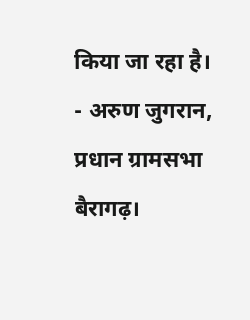किया जा रहा है।
- अरुण जुगरान, प्रधान ग्रामसभा बैरागढ़।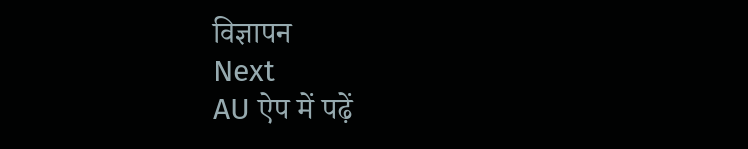विज्ञापन
Next
AU ऐप में पढ़ें